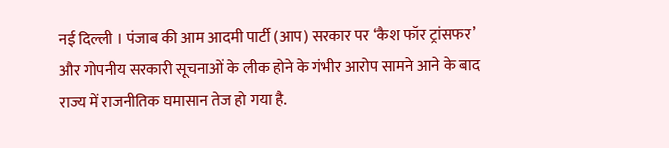नई दिल्ली । पंजाब की आम आदमी पार्टी (आप) सरकार पर ‘कैश फॉर ट्रांसफर’ और गोपनीय सरकारी सूचनाओं के लीक होने के गंभीर आरोप सामने आने के बाद राज्य में राजनीतिक घमासान तेज हो गया है.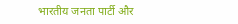भारतीय जनता पार्टी और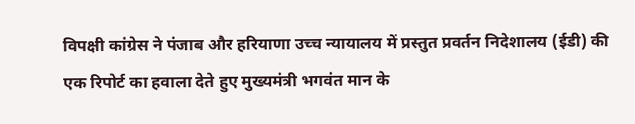विपक्षी कांग्रेस ने पंजाब और हरियाणा उच्च न्यायालय में प्रस्तुत प्रवर्तन निदेशालय (ईडी) की एक रिपोर्ट का हवाला देते हुए मुख्यमंत्री भगवंत मान के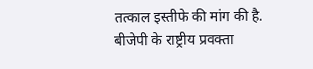तत्काल इस्तीफे की मांग की है.
बीजेपी के राष्ट्रीय प्रवक्ता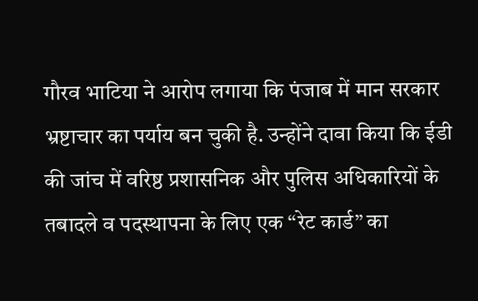गौरव भाटिया ने आरोप लगाया कि पंजाब में मान सरकार भ्रष्टाचार का पर्याय बन चुकी है. उन्होंने दावा किया कि ईडी की जांच में वरिष्ठ प्रशासनिक और पुलिस अधिकारियों के तबादले व पदस्थापना के लिए एक “रेट कार्ड” का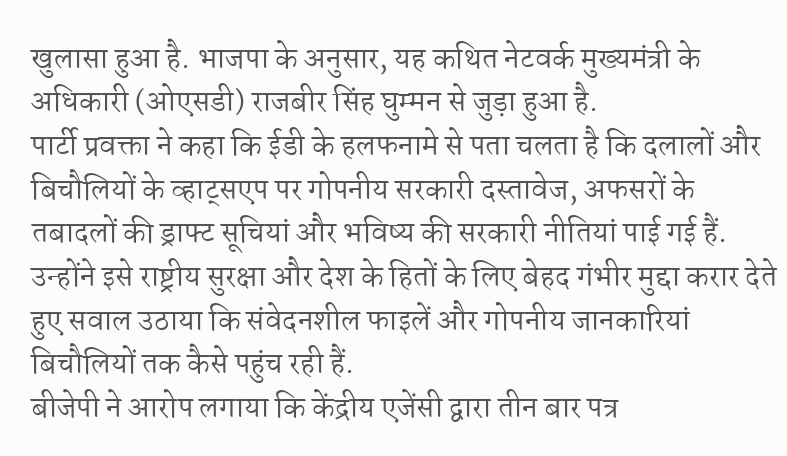खुलासा हुआ है. भाजपा के अनुसार, यह कथित नेटवर्क मुख्यमंत्री के अधिकारी (ओएसडी) राजबीर सिंह घुम्मन से जुड़ा हुआ है.
पार्टी प्रवक्ता ने कहा कि ईडी के हलफनामे से पता चलता है कि दलालों और बिचौलियों के व्हाट्सएप पर गोपनीय सरकारी दस्तावेज, अफसरों के तबादलों की ड्राफ्ट सूचियां और भविष्य की सरकारी नीतियां पाई गई हैं. उन्होंने इसे राष्ट्रीय सुरक्षा और देश के हितों के लिए बेहद गंभीर मुद्दा करार देते हुए सवाल उठाया कि संवेदनशील फाइलें और गोपनीय जानकारियां बिचौलियों तक कैसे पहुंच रही हैं.
बीजेपी ने आरोप लगाया कि केंद्रीय एजेंसी द्वारा तीन बार पत्र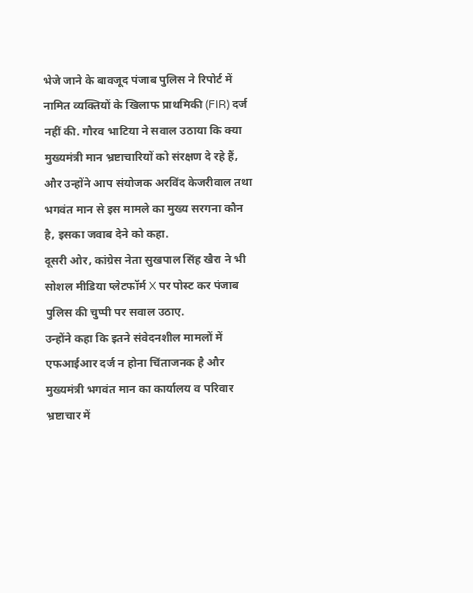भेजे जाने के बावजूद पंजाब पुलिस ने रिपोर्ट में नामित व्यक्तियों के खिलाफ प्राथमिकी (FIR) दर्ज नहीं की. गौरव भाटिया ने सवाल उठाया कि क्या मुख्यमंत्री मान भ्रष्टाचारियों को संरक्षण दे रहे हैं, और उन्होंने आप संयोजक अरविंद केजरीवाल तथा भगवंत मान से इस मामले का मुख्य सरगना कौन है, इसका जवाब देने को कहा.
दूसरी ओर, कांग्रेस नेता सुखपाल सिंह खैरा ने भी सोशल मीडिया प्लेटफॉर्म X पर पोस्ट कर पंजाब पुलिस की चुप्पी पर सवाल उठाए.
उन्होंने कहा कि इतने संवेदनशील मामलों में एफआईआर दर्ज न होना चिंताजनक है और मुख्यमंत्री भगवंत मान का कार्यालय व परिवार भ्रष्टाचार में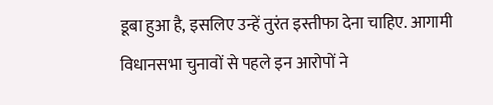डूबा हुआ है, इसलिए उन्हें तुरंत इस्तीफा देना चाहिए. आगामी विधानसभा चुनावों से पहले इन आरोपों ने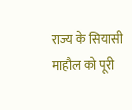राज्य के सियासी माहौल को पूरी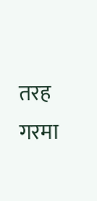तरह गरमा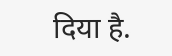दिया है.